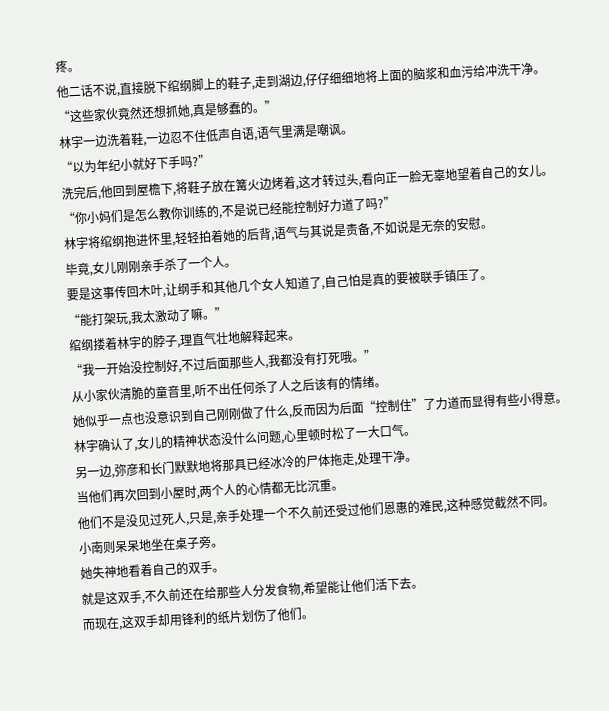疼。
他二话不说,直接脱下绾纲脚上的鞋子,走到湖边,仔仔细细地将上面的脑浆和血污给冲洗干净。
“这些家伙竟然还想抓她,真是够蠢的。”
林宇一边洗着鞋,一边忍不住低声自语,语气里满是嘲讽。
“以为年纪小就好下手吗?”
洗完后,他回到屋檐下,将鞋子放在篝火边烤着,这才转过头,看向正一脸无辜地望着自己的女儿。
“你小妈们是怎么教你训练的,不是说已经能控制好力道了吗?”
林宇将绾纲抱进怀里,轻轻拍着她的后背,语气与其说是责备,不如说是无奈的安慰。
毕竟,女儿刚刚亲手杀了一个人。
要是这事传回木叶,让纲手和其他几个女人知道了,自己怕是真的要被联手镇压了。
“能打架玩,我太激动了嘛。”
绾纲搂着林宇的脖子,理直气壮地解释起来。
“我一开始没控制好,不过后面那些人,我都没有打死哦。”
从小家伙清脆的童音里,听不出任何杀了人之后该有的情绪。
她似乎一点也没意识到自己刚刚做了什么,反而因为后面“控制住”了力道而显得有些小得意。
林宇确认了,女儿的精神状态没什么问题,心里顿时松了一大口气。
另一边,弥彦和长门默默地将那具已经冰冷的尸体拖走,处理干净。
当他们再次回到小屋时,两个人的心情都无比沉重。
他们不是没见过死人,只是,亲手处理一个不久前还受过他们恩惠的难民,这种感觉截然不同。
小南则呆呆地坐在桌子旁。
她失神地看着自己的双手。
就是这双手,不久前还在给那些人分发食物,希望能让他们活下去。
而现在,这双手却用锋利的纸片划伤了他们。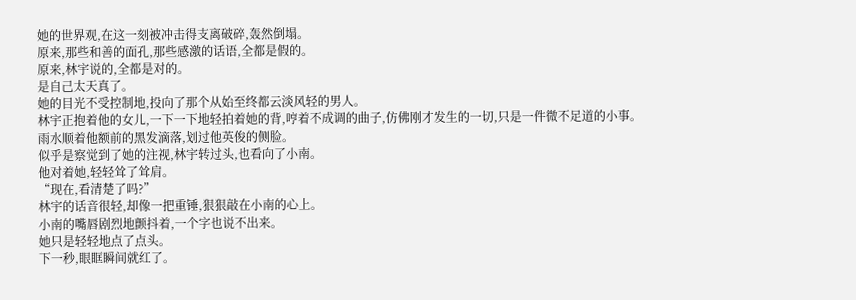她的世界观,在这一刻被冲击得支离破碎,轰然倒塌。
原来,那些和善的面孔,那些感激的话语,全都是假的。
原来,林宇说的,全都是对的。
是自己太天真了。
她的目光不受控制地,投向了那个从始至终都云淡风轻的男人。
林宇正抱着他的女儿,一下一下地轻拍着她的背,哼着不成调的曲子,仿佛刚才发生的一切,只是一件微不足道的小事。
雨水顺着他额前的黑发滴落,划过他英俊的侧脸。
似乎是察觉到了她的注视,林宇转过头,也看向了小南。
他对着她,轻轻耸了耸肩。
“现在,看清楚了吗?”
林宇的话音很轻,却像一把重锤,狠狠敲在小南的心上。
小南的嘴唇剧烈地颤抖着,一个字也说不出来。
她只是轻轻地点了点头。
下一秒,眼眶瞬间就红了。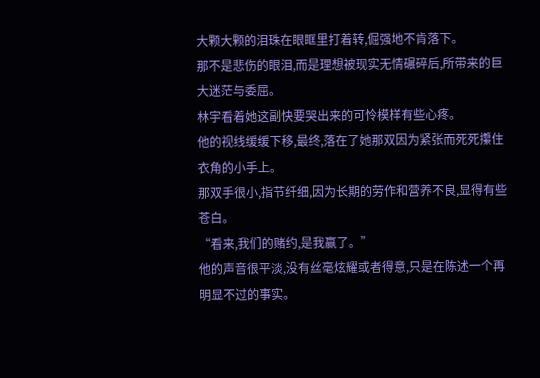大颗大颗的泪珠在眼眶里打着转,倔强地不肯落下。
那不是悲伤的眼泪,而是理想被现实无情碾碎后,所带来的巨大迷茫与委屈。
林宇看着她这副快要哭出来的可怜模样有些心疼。
他的视线缓缓下移,最终,落在了她那双因为紧张而死死攥住衣角的小手上。
那双手很小,指节纤细,因为长期的劳作和营养不良,显得有些苍白。
“看来,我们的赌约,是我赢了。”
他的声音很平淡,没有丝毫炫耀或者得意,只是在陈述一个再明显不过的事实。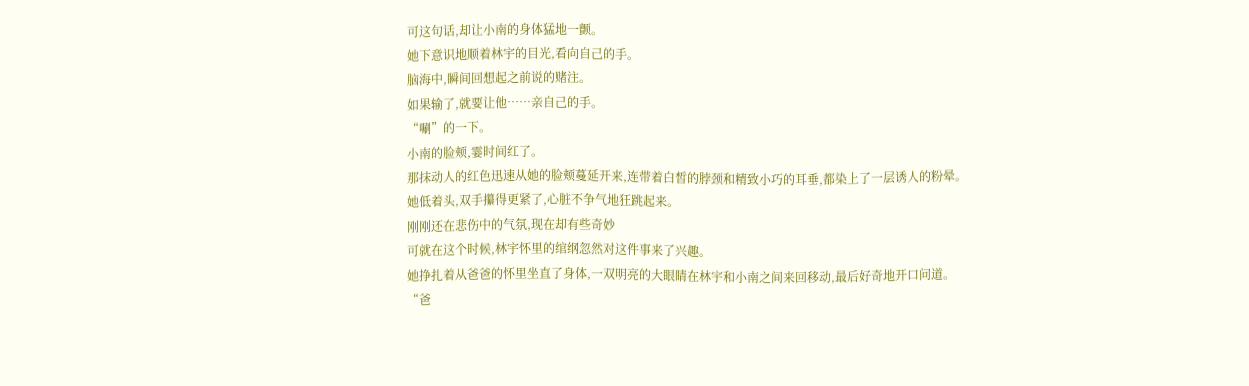可这句话,却让小南的身体猛地一颤。
她下意识地顺着林宇的目光,看向自己的手。
脑海中,瞬间回想起之前说的赌注。
如果输了,就要让他……亲自己的手。
“唰”的一下。
小南的脸颊,霎时间红了。
那抹动人的红色迅速从她的脸颊蔓延开来,连带着白皙的脖颈和精致小巧的耳垂,都染上了一层诱人的粉晕。
她低着头,双手攥得更紧了,心脏不争气地狂跳起来。
刚刚还在悲伤中的气氛,现在却有些奇妙
可就在这个时候,林宇怀里的绾纲忽然对这件事来了兴趣。
她挣扎着从爸爸的怀里坐直了身体,一双明亮的大眼睛在林宇和小南之间来回移动,最后好奇地开口问道。
“爸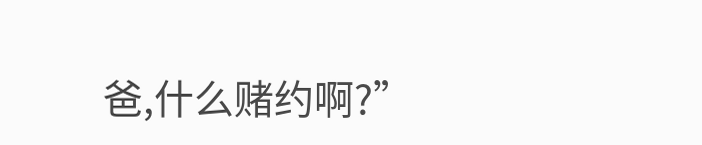爸,什么赌约啊?”